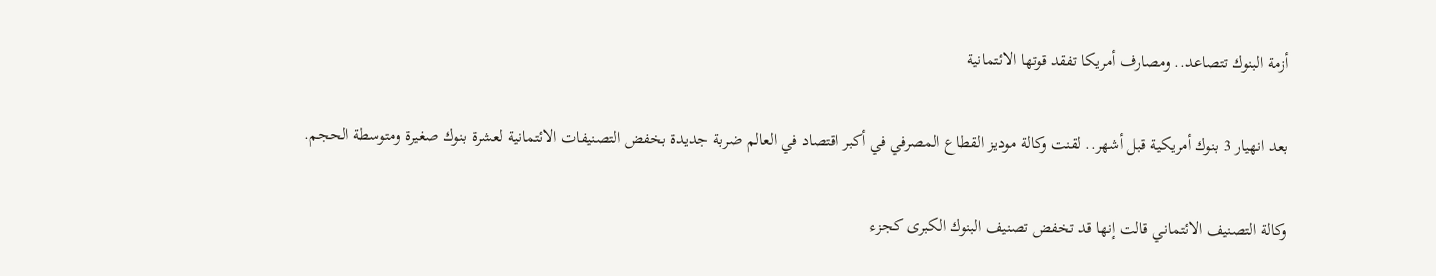أزمة البنوك تتصاعد.. ومصارف أمريكا تفقد قوتها الائتمانية

بعد انهيار 3 بنوك أمريكية قبل أشهر.. لقنت وكالة موديز القطاع المصرفي في أكبر اقتصاد في العالم ضربة جديدة بخفض التصنيفات الائتمانية لعشرة بنوك صغيرة ومتوسطة الحجم.

وكالة التصنيف الائتماني قالت إنها قد تخفض تصنيف البنوك الكبرى كجزء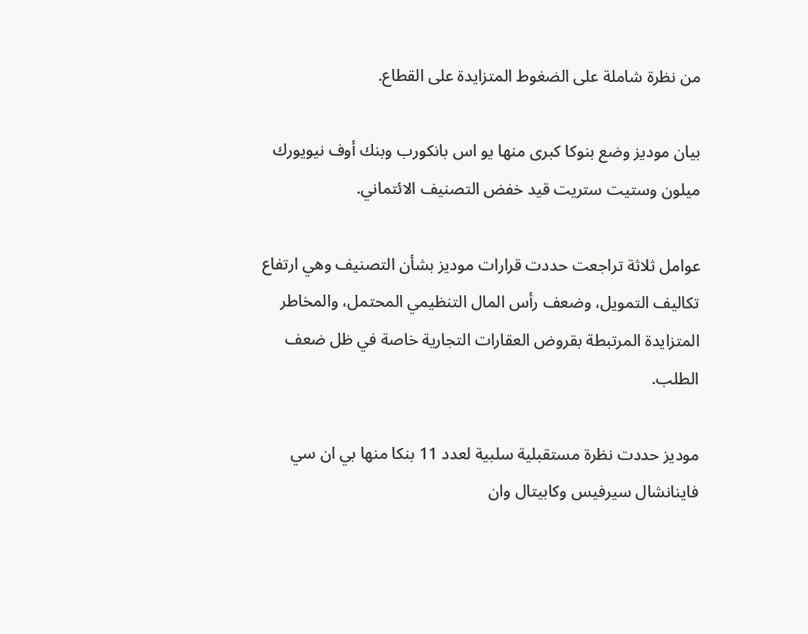من نظرة شاملة على الضغوط المتزايدة على القطاع.

بيان موديز وضع بنوكا كبرى منها يو اس بانكورب وبنك أوف نيويورك ميلون وستيت ستريت قيد خفض التصنيف الائتماني.

عوامل ثلاثة تراجعت حددت قرارات موديز بشأن التصنيف وهي ارتفاع تكاليف التمويل، وضعف رأس المال التنظيمي المحتمل، والمخاطر المتزايدة المرتبطة بقروض العقارات التجارية خاصة في ظل ضعف الطلب.

موديز حددت نظرة مستقبلية سلبية لعدد 11 بنكا منها بي ان سي فاينانشال سيرفيس وكابيتال وان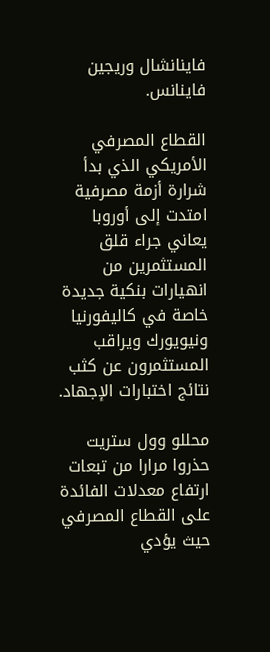فاينانشال وريجين فاينانس.

القطاع المصرفي الأمريكي الذي بدأ شرارة أزمة مصرفية امتدت إلى أوروبا يعاني جراء قلق المستثمرين من انهيارات بنكية جديدة خاصة في كاليفورنيا ونيويورك ويراقب المستثمرون عن كثب نتائج اختبارات الإجهاد.

محللو وول ستريت حذروا مرارا من تبعات ارتفاع معدلات الفائدة على القطاع المصرفي حيث يؤدي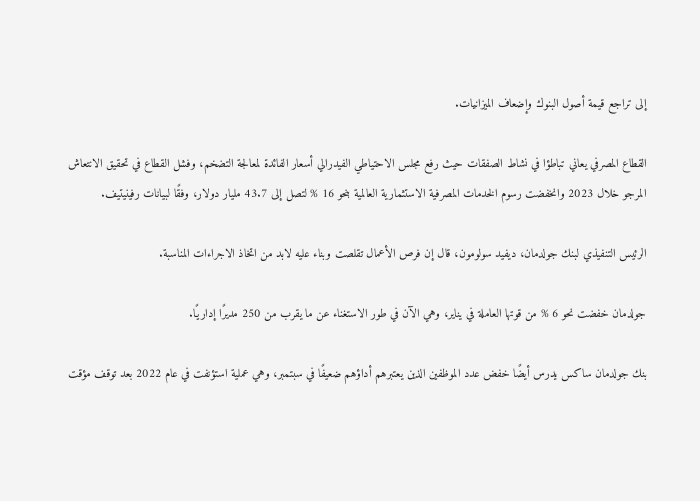إلى تراجع قيمة أصول البنوك وإضعاف الميزانيات.

القطاع المصرفي يعاني تباطؤا في نشاط الصفقات حيث رفع مجلس الاحتياطي الفيدرالي أسعار الفائدة لمعالجة التضخم، وفشل القطاع في تحقيق الانتعاش المرجو خلال 2023 وانخفضت رسوم الخدمات المصرفية الاستثمارية العالمية بنحو 16 % لتصل إلى 43.7 مليار دولار، وفقًا لبيانات رفينيتيف.

الرئيس التنفيذي لبنك جولدمان، ديفيد سولومون، قال إن فرص الأعمال تقلصت وبناء عليه لابد من اتخاذ الاجراءات المناسبة.

جولدمان خفضت نحو 6 % من قوتها العاملة في يناير، وهي الآن في طور الاستغناء عن ما يقرب من 250 مديرًا إداريًا.

بنك جولدمان ساكس يدرس أيضًا خفض عدد الموظفين الذين يعتبرهم أداؤهم ضعيفًا في سبتمبر، وهي عملية استؤنفت في عام 2022 بعد توقف مؤقت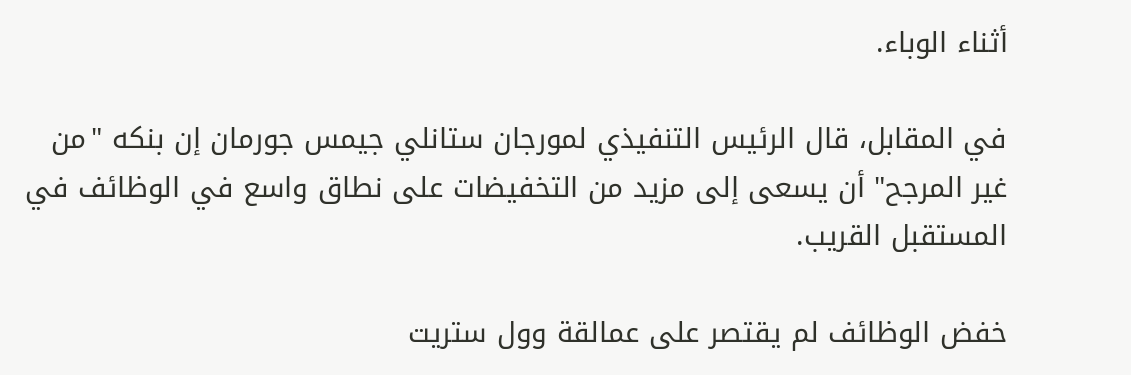أثناء الوباء.

في المقابل، قال الرئيس التنفيذي لمورجان ستانلي جيمس جورمان إن بنكه "من غير المرجح" أن يسعى إلى مزيد من التخفيضات على نطاق واسع في الوظائف في المستقبل القريب.

خفض الوظائف لم يقتصر على عمالقة وول ستريت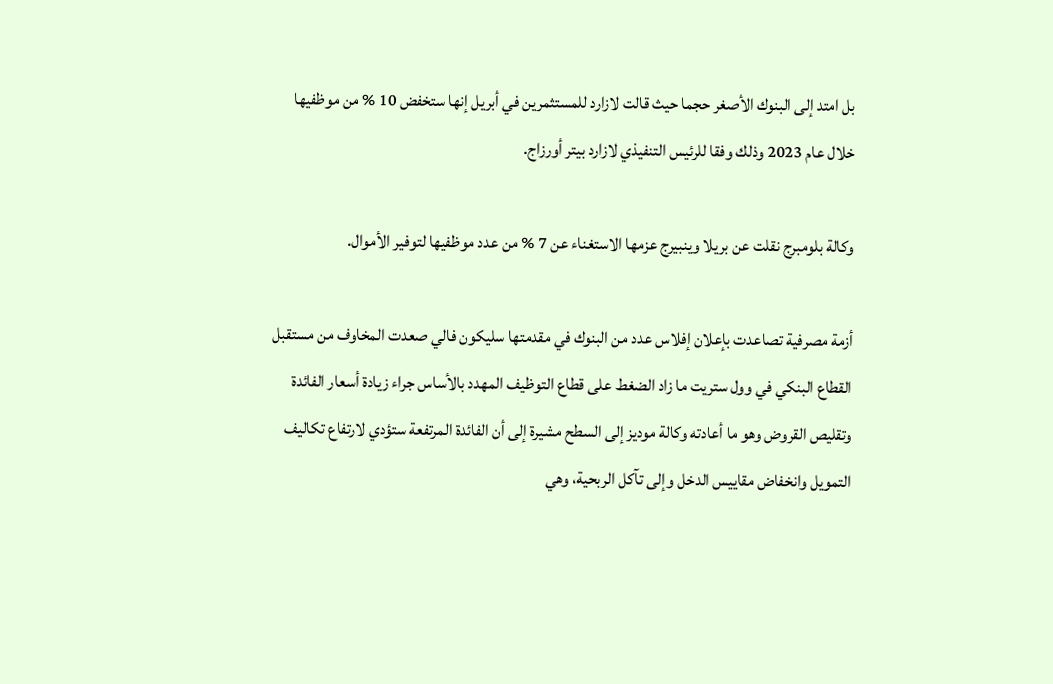بل امتد إلى البنوك الأصغر حجما حيث قالت لازارد للمستثمرين في أبريل إنها ستخفض 10 % من موظفيها خلال عام 2023 وذلك وفقا للرئيس التنفيذي لازارد بيتر أورزاج.

وكالة بلومبرج نقلت عن بريلا وينبيرج عزمها الاستغناء عن 7 % من عدد موظفيها لتوفير الأموال.

أزمة مصرفية تصاعدت بإعلان إفلاس عدد من البنوك في مقدمتها سليكون فالي صعدت المخاوف من مستقبل القطاع البنكي في وول ستريت ما زاد الضغط على قطاع التوظيف المهدد بالأساس جراء زيادة أسعار الفائدة وتقليص القروض وهو ما أعادته وكالة موديز إلى السطح مشيرة إلى أن الفائدة المرتفعة ستؤدي لارتفاع تكاليف التمويل وانخفاض مقاييس الدخل وإلى تآكل الربحية، وهي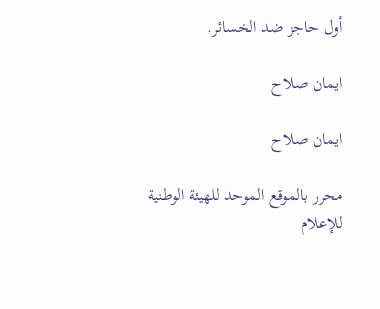أول حاجز ضد الخسائر.

ايمان صلاح

ايمان صلاح

محرر بالموقع الموحد للهيئة الوطنية للإعلام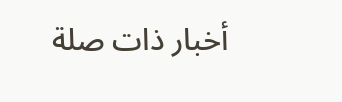أخبار ذات صلة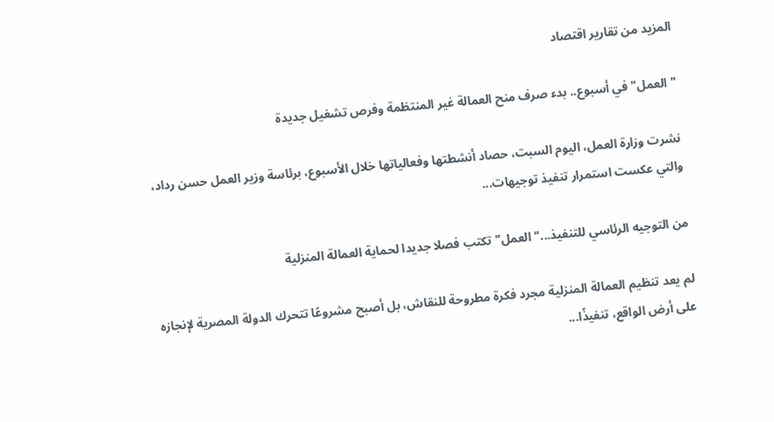المزيد من تقارير اقتصاد

"العمل" في أسبوع.. بدء صرف منح العمالة غير المنتظمة وفرص تشغيل جديدة

نشرت وزارة العمل، اليوم السبت، حصاد أنشطتها وفعالياتها خلال الأسبوع، برئاسة وزير العمل حسن رداد، والتي عكست استمرار تنفيذ توجيهات...

من التوجيه الرئاسي للتنفيذ..."العمل" تكتب فصلا جديدا لحماية العمالة المنزلية

لم يعد تنظيم العمالة المنزلية مجرد فكرة مطروحة للنقاش، بل أصبح مشروعًا تتحرك الدولة المصرية لإنجازه على أرض الواقع، تنفيذًا...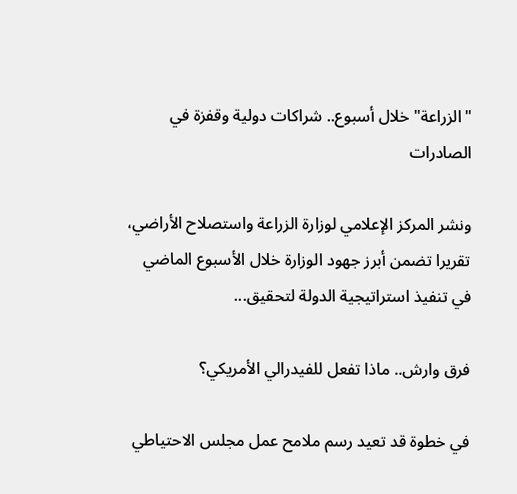"الزراعة" خلال أسبوع.. شراكات دولية وقفزة في الصادرات

ونشر المركز الإعلامي لوزارة الزراعة واستصلاح الأراضي، تقريرا تضمن أبرز جهود الوزارة خلال الأسبوع الماضي في تنفيذ استراتيجية الدولة لتحقيق...

فرق وارش.. ماذا تفعل للفيدرالي الأمريكي؟

في خطوة قد تعيد رسم ملامح عمل مجلس الاحتياطي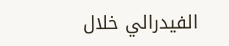الفيدرالي خلال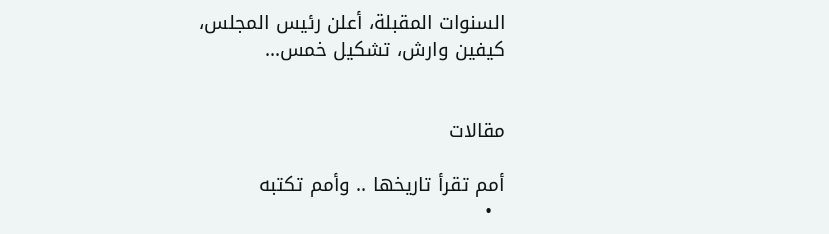السنوات المقبلة، أعلن رئيس المجلس، كيفين وارش، تشكيل خمس...


مقالات

أمم تقرأ تاريخها .. وأمم تكتبه
  •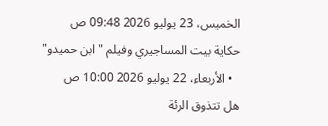الخميس، 23 يوليو 2026 09:48 ص
حكاية بيت المساجيري وفيلم "ابن حميدو"
  • الأربعاء، 22 يوليو 2026 10:00 ص
هل تتذوق الرئة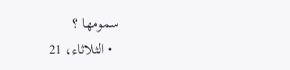سمومها ؟
  • الثلاثاء، 21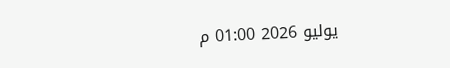يوليو 2026 01:00 م